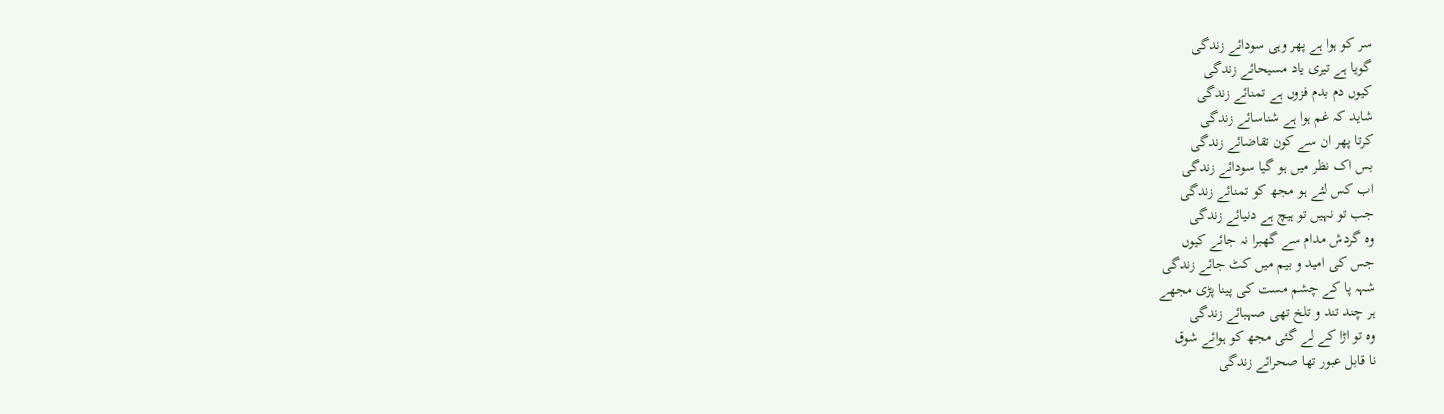سر کو ہوا ہے پھر وہی سودائے زندگی
گویا ہے تیری یاد مسیحائے زندگی
کیوں دم بدم فزوں ہے تمنائے زندگی
شاید کہ غم ہوا ہے شناسائے زندگی
کرتا پھر ان سے کون تقاضائے زندگی
بس اک نظر میں ہو گیا سودائے زندگی
اب کس لئے ہو مجھ کو تمنائے زندگی
جب تو نہیں تو ہیچ ہے دنیائے زندگی
وہ گردش مدام سے گھبرا نہ جائے کیوں
جس کی امید و بیم میں کٹ جائے زندگی
شہہ پا کے چشم مست کی پینا پڑی مجھے
ہر چند تند و تلخ تھی صہبائے زندگی
وہ تو اڑا کے لے گئی مجھ کو ہوائے شوق
نا قابل عبور تھا صحرائے زندگی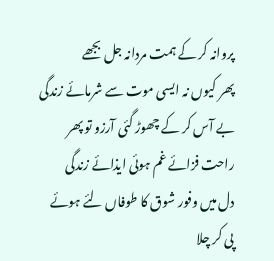پروانہ کر کے ہمت مردانہ جل بجھے
پھر کیوں نہ ایسی موت سے شرمائے زندگی
بے آس کر کے چھوڑ گئی آرزو تو پھر
راحت فزائے غم ہوئی ایذائے زندگی
دل میں وفور شوق کا طوفاں لئے ہوئے
پی کر چلا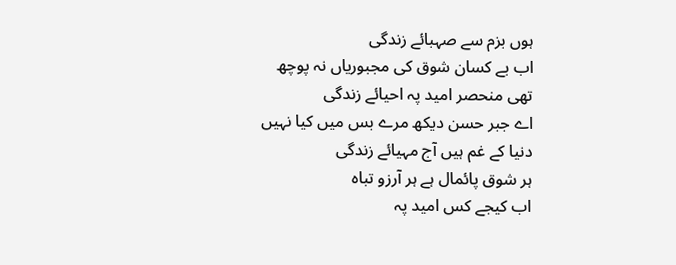ہوں بزم سے صہبائے زندگی
اب بے کسان شوق کی مجبوریاں نہ پوچھ
تھی منحصر امید پہ احیائے زندگی
اے جبر حسن دیکھ مرے بس میں کیا نہیں
دنیا کے غم ہیں آج مہیائے زندگی
ہر شوق پائمال ہے ہر آرزو تباہ
اب کیجے کس امید پہ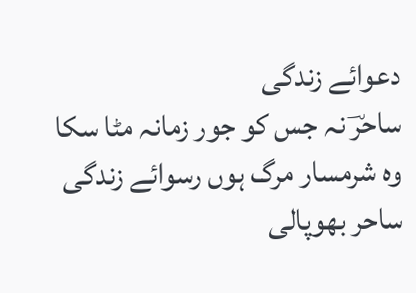دعوائے زندگی
ساحرؔ نہ جس کو جور زمانہ مٹا سکا
وہ شرمسار مرگ ہوں رسوائے زندگی
ساحر بھوپالی